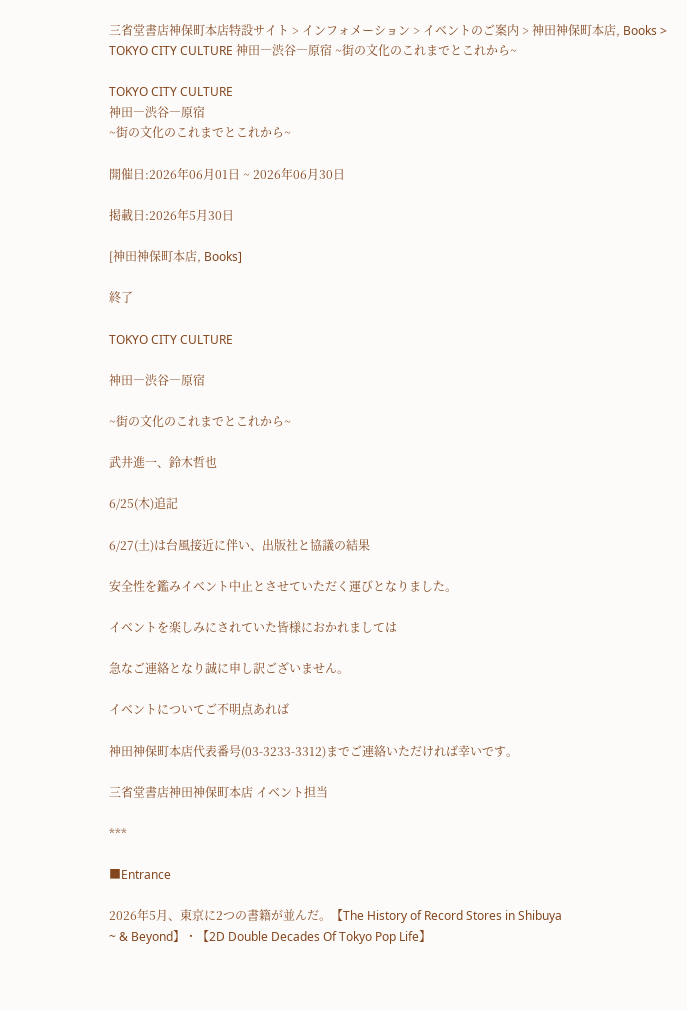三省堂書店神保町本店特設サイト > インフォメーション > イベントのご案内 > 神田神保町本店, Books > TOKYO CITY CULTURE 神田―渋谷―原宿 ~街の文化のこれまでとこれから~

TOKYO CITY CULTURE
神田―渋谷―原宿
~街の文化のこれまでとこれから~

開催日:2026年06月01日 ~ 2026年06月30日

掲載日:2026年5月30日

[神田神保町本店, Books]

終了

TOKYO CITY CULTURE

神田―渋谷―原宿

~街の文化のこれまでとこれから~

武井進一、鈴木哲也

6/25(木)追記

6/27(土)は台風接近に伴い、出版社と協議の結果

安全性を鑑みイベント中止とさせていただく運びとなりました。

イベントを楽しみにされていた皆様におかれましては

急なご連絡となり誠に申し訳ございません。

イベントについてご不明点あれば

神田神保町本店代表番号(03-3233-3312)までご連絡いただければ幸いです。

三省堂書店神田神保町本店 イベント担当

***

■Entrance

2026年5月、東京に2つの書籍が並んだ。【The History of Record Stores in Shibuya
~ & Beyond】・【2D Double Decades Of Tokyo Pop Life】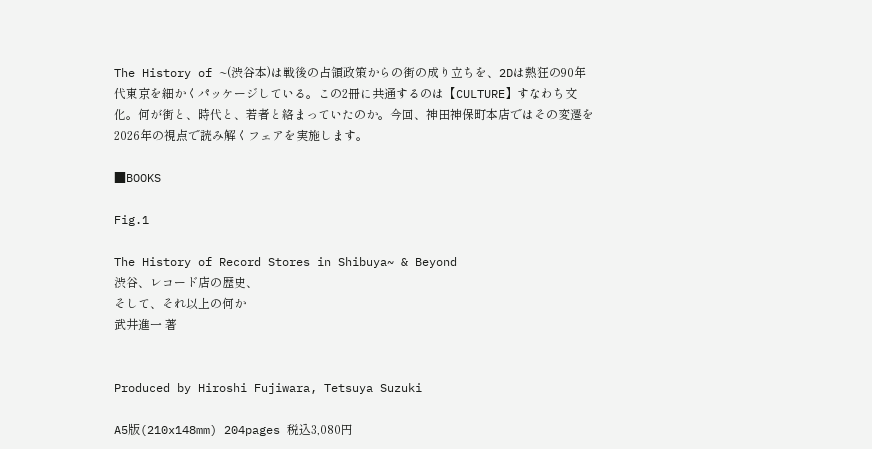The History of ~(渋谷本)は戦後の占領政策からの街の成り立ちを、2Dは熱狂の90年代東京を細かくパッケージしている。この2冊に共通するのは【CULTURE】すなわち文化。何が街と、時代と、若者と絡まっていたのか。今回、神田神保町本店ではその変遷を2026年の視点で読み解くフェアを実施します。

■BOOKS

Fig.1

The History of Record Stores in Shibuya~ & Beyond
渋谷、レコード店の歴史、
そして、それ以上の何か
武井進一 著


Produced by Hiroshi Fujiwara, Tetsuya Suzuki

A5版(210x148mm) 204pages 税込3,080円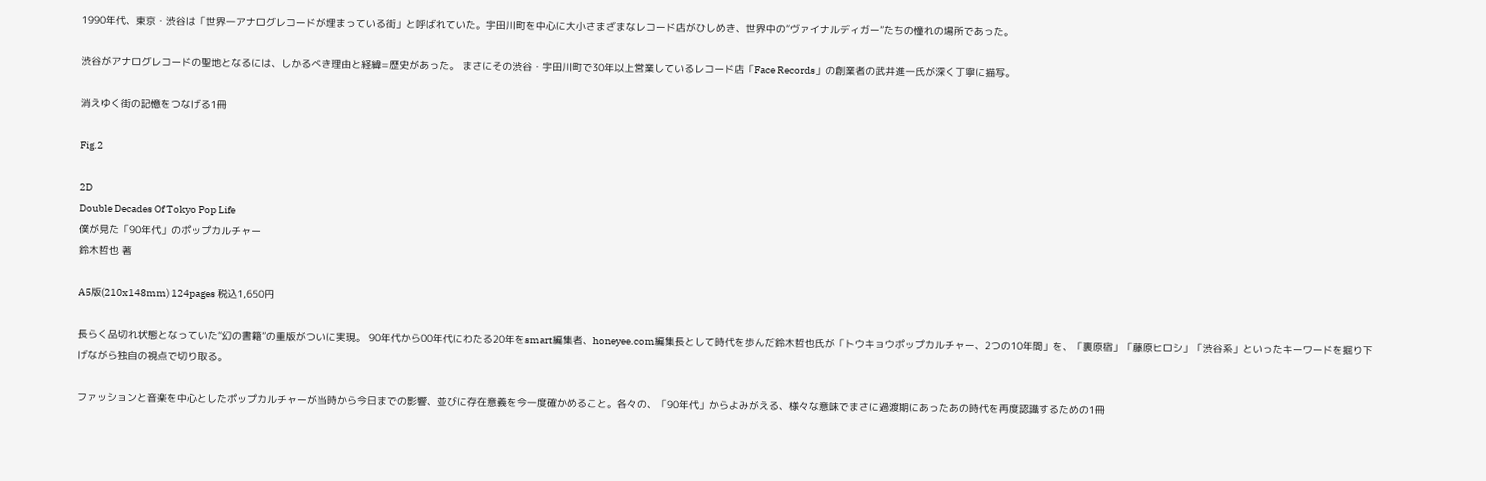1990年代、東京・渋谷は「世界一アナログレコードが埋まっている街」と呼ばれていた。宇田川町を中心に大小さまざまなレコード店がひしめき、世界中の“ヴァイナルディガー”たちの憧れの場所であった。

渋谷がアナログレコードの聖地となるには、しかるべき理由と経緯=歴史があった。 まさにその渋谷・宇田川町で30年以上営業しているレコード店「Face Records」の創業者の武井進一氏が深く丁寧に描写。

消えゆく街の記憶をつなげる1冊

Fig.2

2D
Double Decades Of Tokyo Pop Life
僕が見た「90年代」のポップカルチャー
鈴木哲也 著

A5版(210x148mm) 124pages 税込1,650円

長らく品切れ状態となっていた“幻の書籍”の重版がついに実現。 90年代から00年代にわたる20年をsmart編集者、honeyee.com編集長として時代を歩んだ鈴木哲也氏が「トウキョウポップカルチャー、2つの10年間」を、「裏原宿」「藤原ヒロシ」「渋谷系」といったキーワードを掘り下げながら独自の視点で切り取る。

ファッションと音楽を中心としたポップカルチャーが当時から今日までの影響、並びに存在意義を今一度確かめること。各々の、「90年代」からよみがえる、様々な意味でまさに過渡期にあったあの時代を再度認識するための1冊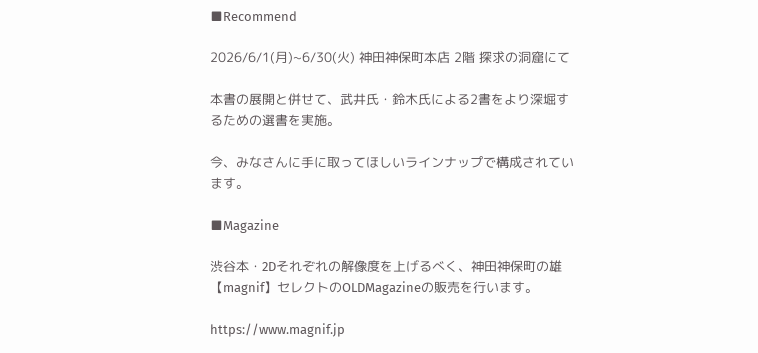■Recommend

2026/6/1(月)~6/30(火) 神田神保町本店 2階 探求の洞窟にて

本書の展開と併せて、武井氏・鈴木氏による2書をより深堀するための選書を実施。

今、みなさんに手に取ってほしいラインナップで構成されています。

■Magazine

渋谷本・2Dそれぞれの解像度を上げるべく、神田神保町の雄【magnif】セレクトのOLDMagazineの販売を行います。

https://www.magnif.jp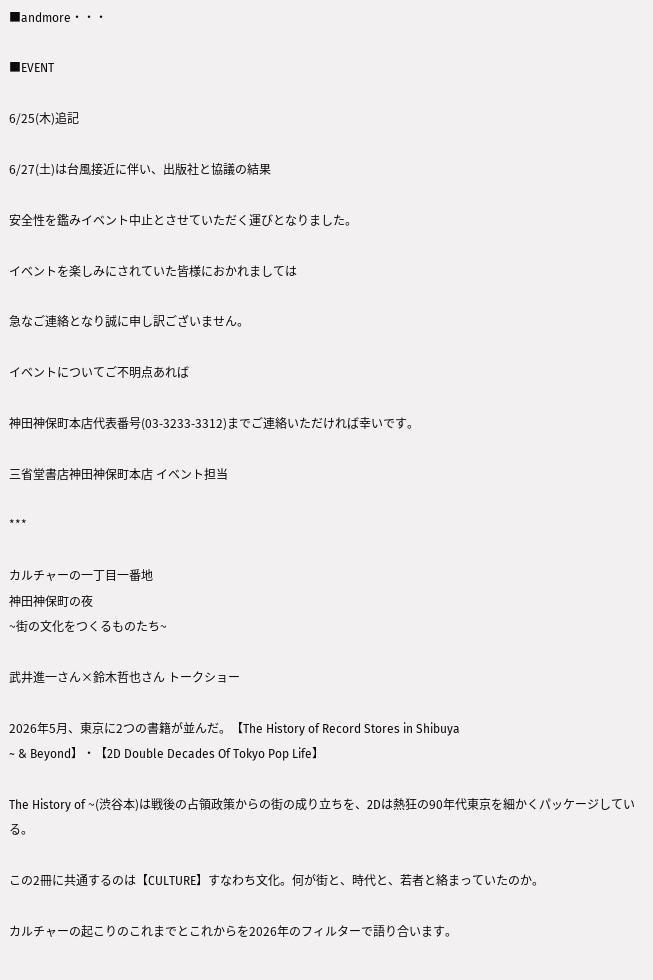■andmore・・・

■EVENT

6/25(木)追記

6/27(土)は台風接近に伴い、出版社と協議の結果

安全性を鑑みイベント中止とさせていただく運びとなりました。

イベントを楽しみにされていた皆様におかれましては

急なご連絡となり誠に申し訳ございません。

イベントについてご不明点あれば

神田神保町本店代表番号(03-3233-3312)までご連絡いただければ幸いです。

三省堂書店神田神保町本店 イベント担当

***

カルチャーの一丁目一番地
神田神保町の夜
~街の文化をつくるものたち~

武井進一さん×鈴木哲也さん トークショー

2026年5月、東京に2つの書籍が並んだ。【The History of Record Stores in Shibuya
~ & Beyond】・【2D Double Decades Of Tokyo Pop Life】

The History of ~(渋谷本)は戦後の占領政策からの街の成り立ちを、2Dは熱狂の90年代東京を細かくパッケージしている。

この2冊に共通するのは【CULTURE】すなわち文化。何が街と、時代と、若者と絡まっていたのか。

カルチャーの起こりのこれまでとこれからを2026年のフィルターで語り合います。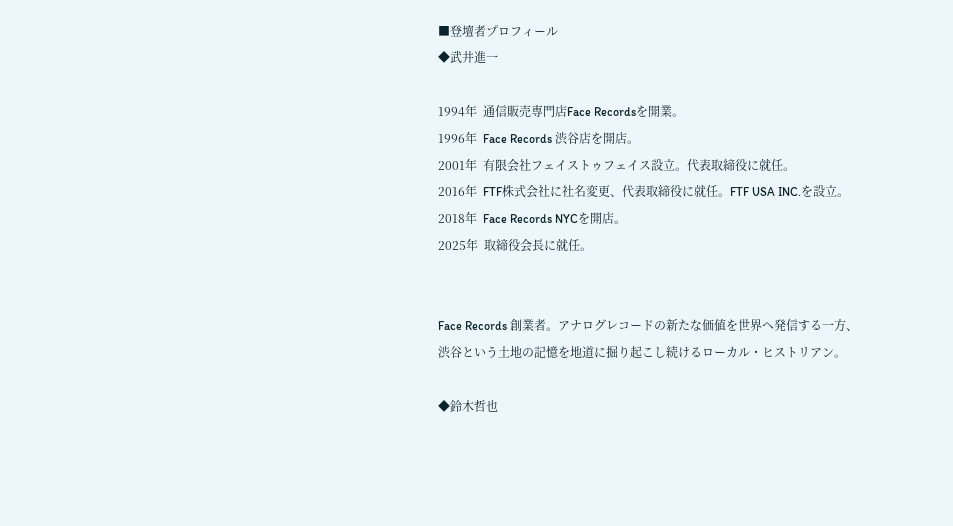■登壇者プロフィール
◆武井進一

1994年  通信販売専門店Face Recordsを開業。
1996年  Face Records 渋谷店を開店。
2001年  有限会社フェイストゥフェイス設立。代表取締役に就任。
2016年  FTF株式会社に社名変更、代表取締役に就任。FTF USA INC.を設立。
2018年  Face Records NYCを開店。
2025年  取締役会長に就任。


Face Records 創業者。アナログレコードの新たな価値を世界へ発信する一方、
渋谷という土地の記憶を地道に掘り起こし続けるローカル・ヒストリアン。

◆鈴木哲也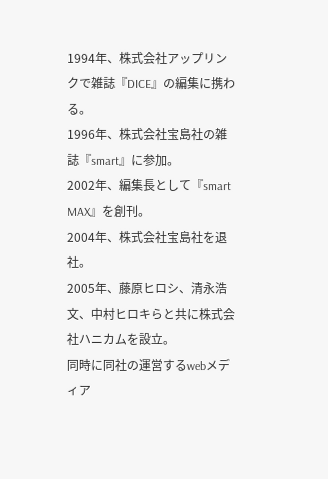1994年、株式会社アップリンクで雑誌『DICE』の編集に携わる。
1996年、株式会社宝島社の雑誌『smart』に参加。
2002年、編集長として『smart MAX』を創刊。
2004年、株式会社宝島社を退社。
2005年、藤原ヒロシ、清永浩文、中村ヒロキらと共に株式会社ハニカムを設立。
同時に同社の運営するwebメディア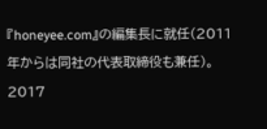『honeyee.com』の編集長に就任(2011年からは同社の代表取締役も兼任)。
2017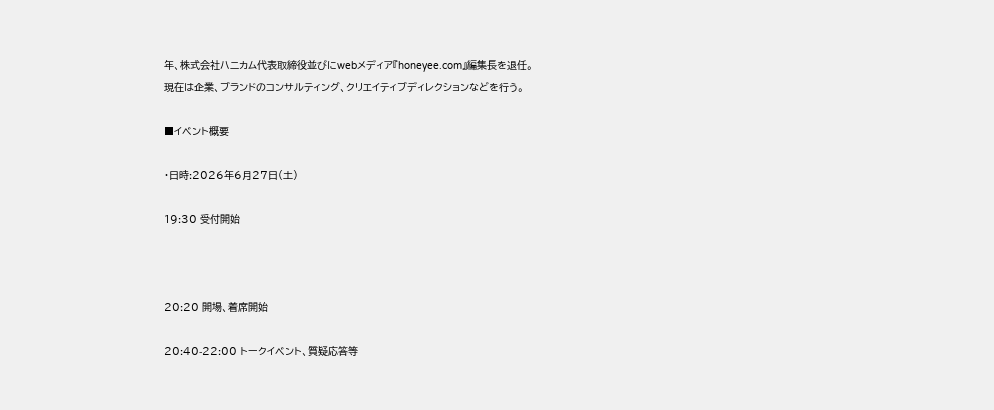年、株式会社ハニカム代表取締役並びにwebメディア『honeyee.com』編集長を退任。
現在は企業、ブランドのコンサルティング、クリエイティブディレクションなどを行う。

■イベント概要

・日時:2026年6月27日(土)

19:30 受付開始



20:20 開場、着席開始

20:40-22:00 トークイベント、質疑応答等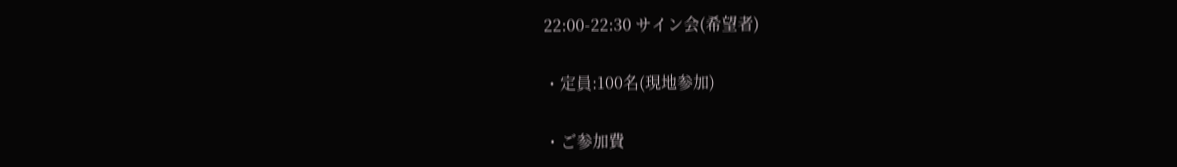22:00-22:30 サイン会(希望者)

・定員:100名(現地参加)

・ご参加費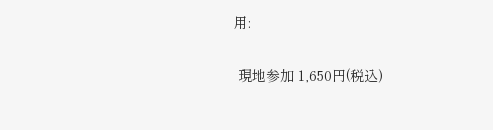用:

 現地参加 1,650円(税込)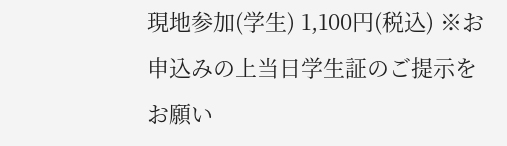現地参加(学生) 1,100円(税込) ※お申込みの上当日学生証のご提示をお願い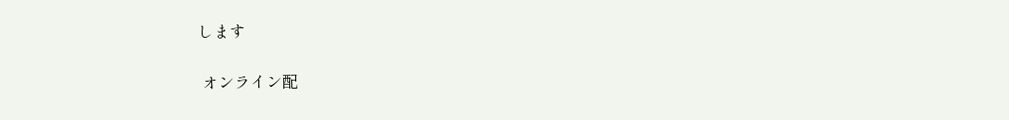します

 オンライン配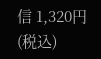信 1,320円(税込)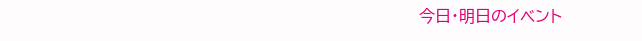今日・明日のイベント